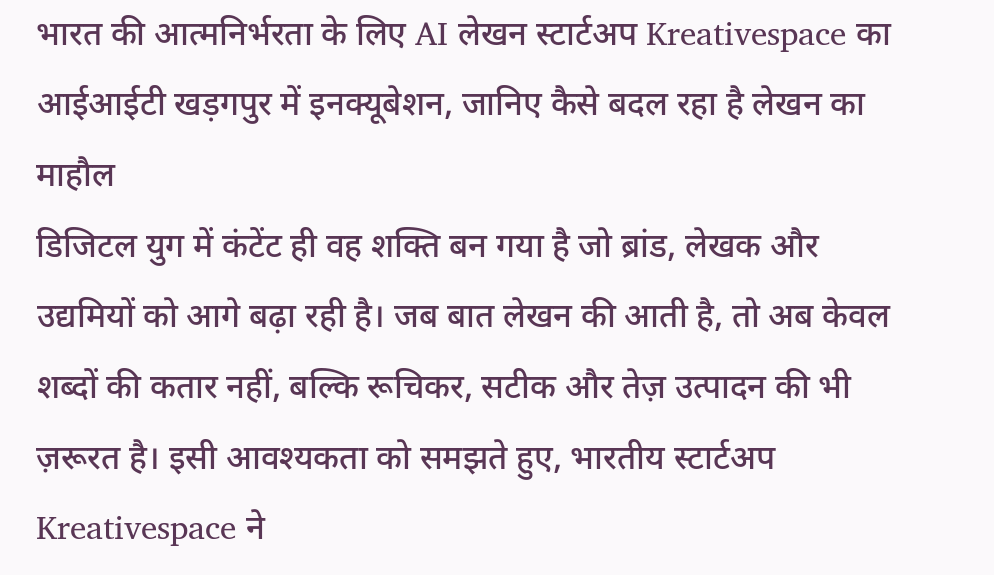भारत की आत्मनिर्भरता के लिए AI लेखन स्टार्टअप Kreativespace का आईआईटी खड़गपुर में इनक्यूबेशन, जानिए कैसे बदल रहा है लेखन का माहौल
डिजिटल युग में कंटेंट ही वह शक्ति बन गया है जो ब्रांड, लेखक और उद्यमियों को आगे बढ़ा रही है। जब बात लेखन की आती है, तो अब केवल शब्दों की कतार नहीं, बल्कि रूचिकर, सटीक और तेज़ उत्पादन की भी ज़रूरत है। इसी आवश्यकता को समझते हुए, भारतीय स्टार्टअप Kreativespace ने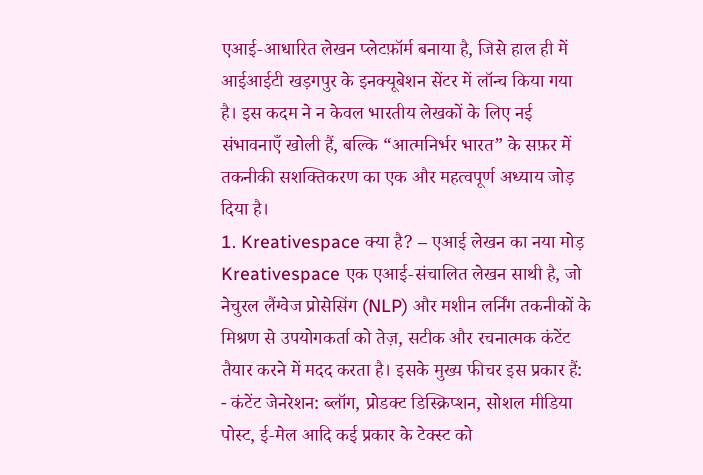एआई‑आधारित लेखन प्लेटफ़ॉर्म बनाया है, जिसे हाल ही में आईआईटी खड़गपुर के इनक्यूबेशन सेंटर में लॉन्च किया गया है। इस कदम ने न केवल भारतीय लेखकों के लिए नई संभावनाएँ खोली हैं, बल्कि “आत्मनिर्भर भारत” के सफ़र में तकनीकी सशक्तिकरण का एक और महत्वपूर्ण अध्याय जोड़ दिया है।
1. Kreativespace क्या है? – एआई लेखन का नया मोड़
Kreativespace एक एआई‑संचालित लेखन साथी है, जो नेचुरल लैंग्वेज प्रोसेसिंग (NLP) और मशीन लर्निंग तकनीकों के मिश्रण से उपयोगकर्ता को तेज़, सटीक और रचनात्मक कंटेंट तैयार करने में मदद करता है। इसके मुख्य फीचर इस प्रकार हैं:
- कंटेंट जेनरेशन: ब्लॉग, प्रोडक्ट डिस्क्रिप्शन, सोशल मीडिया पोस्ट, ई‑मेल आदि कई प्रकार के टेक्स्ट को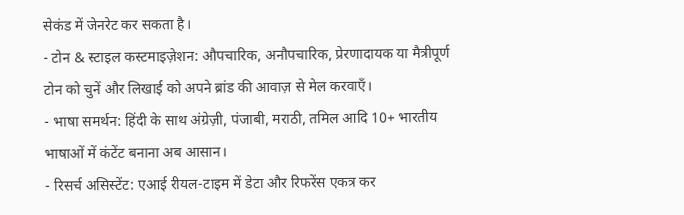सेकंड में जेनरेट कर सकता है।
- टोन & स्टाइल कस्टमाइज़ेशन: औपचारिक, अनौपचारिक, प्रेरणादायक या मैत्रीपूर्ण टोन को चुनें और लिखाई को अपने ब्रांड की आवाज़ से मेल करवाएँ।
- भाषा समर्थन: हिंदी के साथ अंग्रेज़ी, पंजाबी, मराठी, तमिल आदि 10+ भारतीय भाषाओं में कंटेंट बनाना अब आसान।
- रिसर्च असिस्टेंट: एआई रीयल‑टाइम में डेटा और रिफरेंस एकत्र कर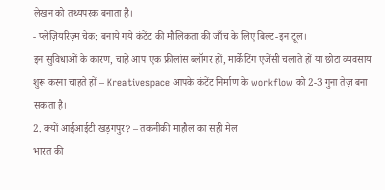लेखन को तथ्यपरक बनाता है।
- प्लेज़ियरिज़्म चेक: बनाये गये कंटेंट की मौलिकता की जाँच के लिए बिल्ट‑इन टूल।
इन सुविधाओं के कारण, चाहे आप एक फ्रीलांस ब्लॉगर हों, मार्केटिंग एजेंसी चलाते हों या छोटा व्यवसाय शुरू करना चाहते हों – Kreativespace आपके कंटेंट निर्माण के workflow को 2‑3 गुना तेज़ बना सकता है।
2. क्यों आईआईटी खड़गपुर? – तकनीकी माहौल का सही मेल
भारत की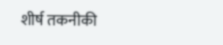शीर्ष तकनीकी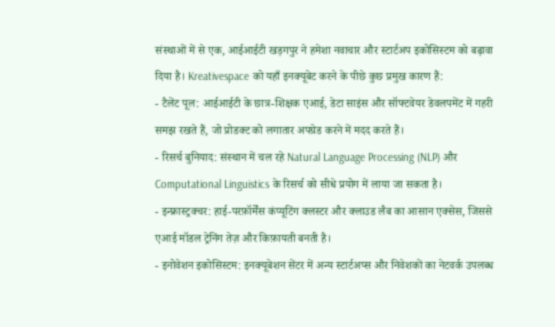संस्थाओं में से एक, आईआईटी खड़गपुर ने हमेशा नवाचार और स्टार्टअप इकोसिस्टम को बढ़ावा दिया है। Kreativespace को यहाँ इनक्यूबेट करने के पीछे कुछ प्रमुख कारण हैं:
- टैलेंट पूल: आईआईटी के छात्र-शिक्षक एआई, डेटा साइंस और सॉफ्टवेयर डेवलपमेंट में गहरी समझ रखते हैं, जो प्रोडक्ट को लगातार अपग्रेड करने में मदद करते हैं।
- रिसर्च बुनियाद: संस्थान में चल रहे Natural Language Processing (NLP) और Computational Linguistics के रिसर्च को सीधे प्रयोग में लाया जा सकता है।
- इन्फ्रास्ट्रक्चर: हाई‑परफ़ॉर्मेंस कंप्यूटिंग क्लस्टर और क्लाउड लैब का आसान एक्सेस, जिससे एआई मॉडल ट्रेनिंग तेज़ और किफ़ायती बनती है।
- इनोवेशन इकोसिस्टम: इनक्यूबेशन सेंटर में अन्य स्टार्टअप्स और निवेशकों का नेटवर्क उपलब्ध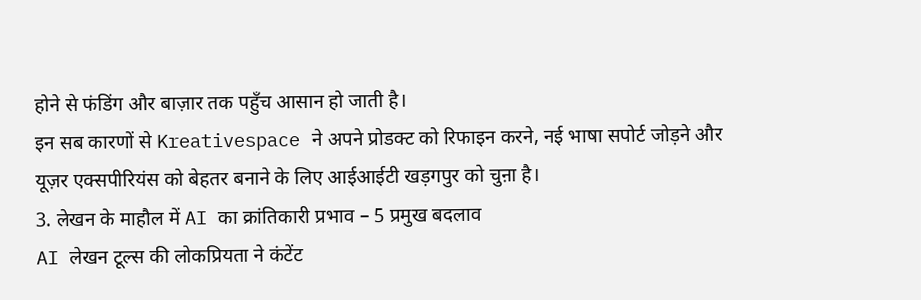होने से फंडिंग और बाज़ार तक पहुँच आसान हो जाती है।
इन सब कारणों से Kreativespace ने अपने प्रोडक्ट को रिफाइन करने, नई भाषा सपोर्ट जोड़ने और यूज़र एक्सपीरियंस को बेहतर बनाने के लिए आईआईटी खड़गपुर को चुऩा है।
3. लेखन के माहौल में AI का क्रांतिकारी प्रभाव – 5 प्रमुख बदलाव
AI लेखन टूल्स की लोकप्रियता ने कंटेंट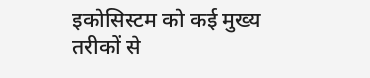इकोसिस्टम को कई मुख्य तरीकों से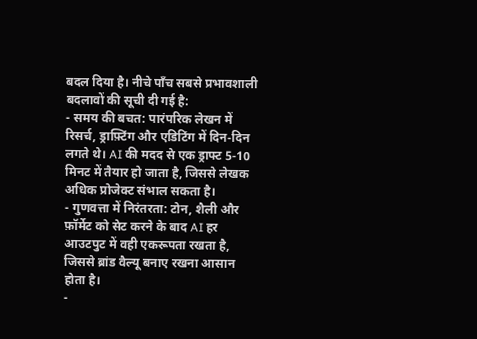बदल दिया है। नीचे पाँच सबसे प्रभावशाली बदलावों की सूची दी गई है:
- समय की बचत: पारंपरिक लेखन में रिसर्च, ड्राफ़्टिंग और एडिटिंग में दिन‑दिन लगते थे। AI की मदद से एक ड्राफ्ट 5‑10 मिनट में तैयार हो जाता है, जिससे लेखक अधिक प्रोजेक्ट संभाल सकता है।
- गुणवत्ता में निरंतरता: टोन, शैली और फ़ॉर्मेट को सेट करने के बाद AI हर आउटपुट में वही एकरूपता रखता है, जिससे ब्रांड वैल्यू बनाए रखना आसान होता है।
-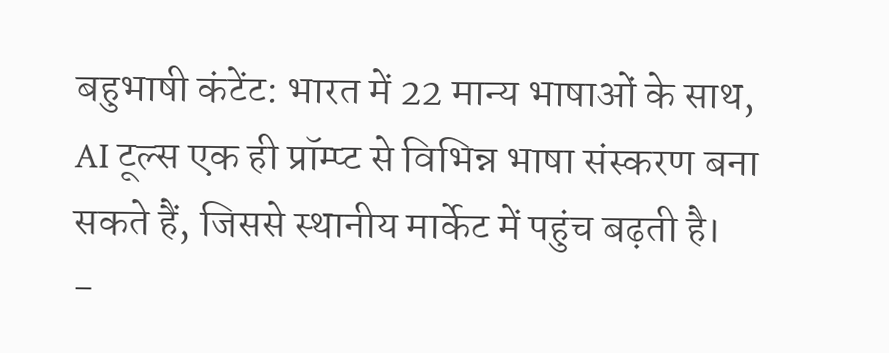बहुभाषी कंटेंट: भारत में 22 मान्य भाषाओं के साथ, AI टूल्स एक ही प्रॉम्प्ट से विभिन्न भाषा संस्करण बना सकते हैं, जिससे स्थानीय मार्केट में पहुंच बढ़ती है।
-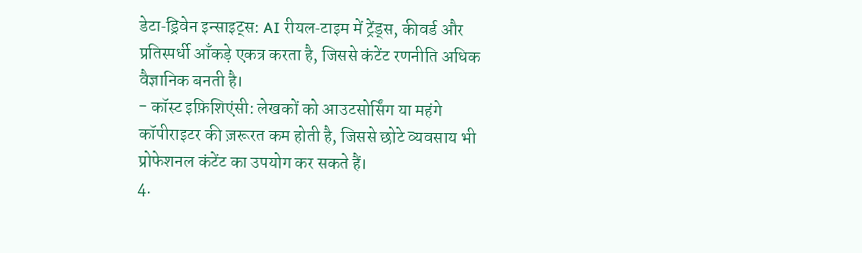डेटा‑ड्रिवेन इन्साइट्स: AI रीयल‑टाइम में ट्रेंड्स, कीवर्ड और प्रतिस्पर्धी आँकड़े एकत्र करता है, जिससे कंटेंट रणनीति अधिक वैज्ञानिक बनती है।
- कॉस्ट इफ़िशिएंसी: लेखकों को आउटसोर्सिंग या महंगे कॉपीराइटर की ज़रूरत कम होती है, जिससे छोटे व्यवसाय भी प्रोफेशनल कंटेंट का उपयोग कर सकते हैं।
4.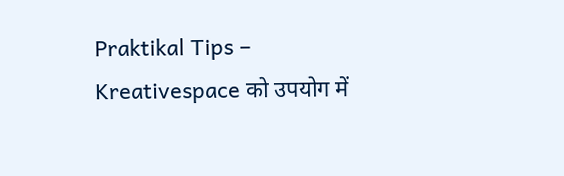Praktikal Tips – Kreativespace को उपयोग में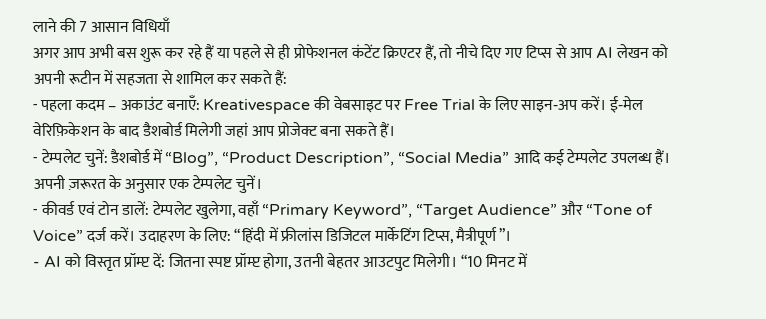लाने की 7 आसान विधियाँ
अगर आप अभी बस शुरू कर रहे हैं या पहले से ही प्रोफेशनल कंटेंट क्रिएटर हैं, तो नीचे दिए गए टिप्स से आप AI लेखन को अपनी रूटीन में सहजता से शामिल कर सकते हैं:
- पहला कदम – अकाउंट बनाएँ: Kreativespace की वेबसाइट पर Free Trial के लिए साइन‑अप करें। ई‑मेल वेरिफ़िकेशन के बाद डैशबोर्ड मिलेगी जहां आप प्रोजेक्ट बना सकते हैं।
- टेम्पलेट चुनें: डैशबोर्ड में “Blog”, “Product Description”, “Social Media” आदि कई टेम्पलेट उपलब्ध हैं। अपनी ज़रूरत के अनुसार एक टेम्पलेट चुनें।
- कीवर्ड एवं टोन डालें: टेम्पलेट खुलेगा, वहाँ “Primary Keyword”, “Target Audience” और “Tone of Voice” दर्ज करें। उदाहरण के लिए: “हिंदी में फ्रीलांस डिजिटल मार्केटिंग टिप्स, मैत्रीपूर्ण”।
- AI को विस्तृत प्रॉम्प्ट दें: जितना स्पष्ट प्रॉम्प्ट होगा, उतनी बेहतर आउटपुट मिलेगी। “10 मिनट में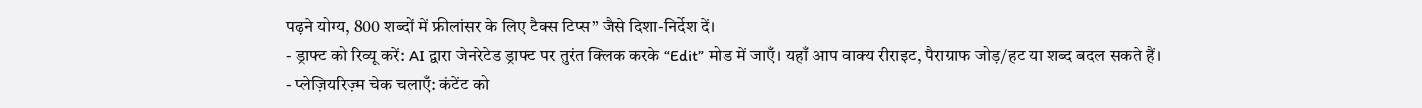पढ़ने योग्य, 800 शब्दों में फ्रीलांसर के लिए टैक्स टिप्स” जैसे दिशा-निर्देश दें।
- ड्राफ्ट को रिव्यू करें: AI द्वारा जेनरेटेड ड्राफ्ट पर तुरंत क्लिक करके “Edit” मोड में जाएँ। यहाँ आप वाक्य रीराइट, पैराग्राफ जोड़/हट या शब्द बदल सकते हैं।
- प्लेज़ियरिज़्म चेक चलाएँ: कंटेंट को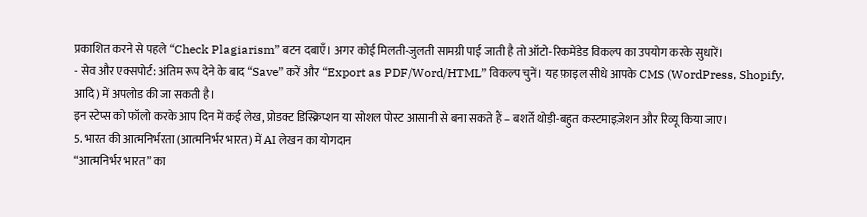प्रकाशित करने से पहले “Check Plagiarism” बटन दबाएँ। अगर कोई मिलती-जुलती सामग्री पाई जाती है तो ऑटो‑रिकमेंडेड विकल्प का उपयोग करके सुधारें।
- सेव और एक्सपोर्ट: अंतिम रूप देने के बाद “Save” करें और “Export as PDF/Word/HTML” विकल्प चुनें। यह फ़ाइल सीधे आपके CMS (WordPress, Shopify, आदि) में अपलोड की जा सकती है।
इन स्टेप्स को फॉलो करके आप दिन में कई लेख, प्रोडक्ट डिस्क्रिप्शन या सोशल पोस्ट आसानी से बना सकते हैं – बशर्ते थोड़ी-बहुत कस्टमाइज़ेशन और रिव्यू किया जाए।
5. भारत की आत्मनिर्भरता (आत्मनिर्भर भारत) में AI लेखन का योगदान
“आत्मनिर्भर भारत” का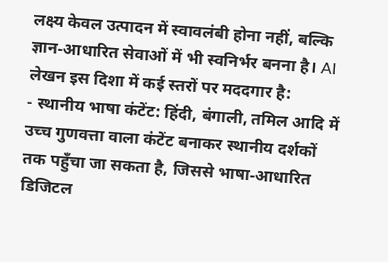लक्ष्य केवल उत्पादन में स्वावलंबी होना नहीं, बल्कि ज्ञान‑आधारित सेवाओं में भी स्वनिर्भर बनना है। AI लेखन इस दिशा में कई स्तरों पर मददगार है:
- स्थानीय भाषा कंटेंट: हिंदी, बंगाली, तमिल आदि में उच्च गुणवत्ता वाला कंटेंट बनाकर स्थानीय दर्शकों तक पहुँचा जा सकता है, जिससे भाषा‑आधारित डिजिटल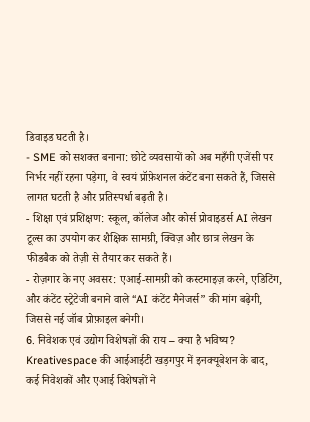डिवाइड घटती है।
- SME को सशक्त बनाना: छोटे व्यवसायों को अब महँगी एजेंसी पर निर्भर नहीं रहना पड़ेगा, वे स्वयं प्रॉफ़ेशनल कंटेंट बना सकते हैं, जिससे लागत घटती है और प्रतिस्पर्धा बढ़ती है।
- शिक्षा एवं प्रशिक्षण: स्कूल, कॉलेज और कोर्स प्रोवाइडर्स AI लेखन टूल्स का उपयोग कर शैक्षिक सामग्री, क्विज़ और छात्र लेखन के फीडबैक को तेज़ी से तैयार कर सकते हैं।
- रोज़गार के नए अवसर: एआई‑सामग्री को कस्टमाइज़ करने, एडिटिंग, और कंटेंट स्ट्रेटेजी बनाने वाले “AI कंटेंट मैनेजर्स” की मांग बढ़ेगी, जिससे नई जॉब प्रोफ़ाइल बनेगी।
6. निवेशक एवं उद्योग विशेषज्ञों की राय – क्या है भविष्य?
Kreativespace की आईआईटी खड़गपुर में इनक्यूबेशन के बाद, कई निवेशकों और एआई विशेषज्ञों ने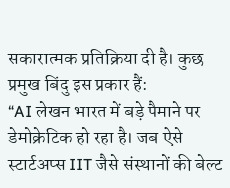सकारात्मक प्रतिक्रिया दी है। कुछ प्रमुख बिंदु इस प्रकार हैं:
“AI लेखन भारत में बड़े पैमाने पर डेमोक्रेटिक हो रहा है। जब ऐसे स्टार्टअप्स IIT जैसे संस्थानों की बेल्ट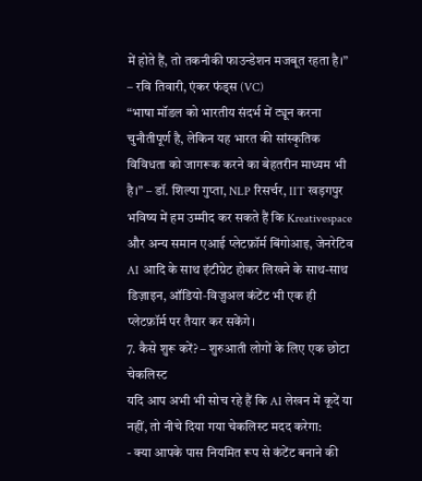में होते हैं, तो तकनीकी फाउन्डेशन मजबूत रहता है।” – रवि तिवारी, एंकर फंड्स (VC)
“भाषा मॉडल को भारतीय संदर्भ में ट्यून करना चुनौतीपूर्ण है, लेकिन यह भारत की सांस्कृतिक विविधता को जागरूक करने का बेहतरीन माध्यम भी है।” – डॉ. शिल्पा गुप्ता, NLP रिसर्चर, IIT खड़गपुर
भविष्य में हम उम्मीद कर सकते हैं कि Kreativespace और अन्य समान एआई प्लेटफ़ॉर्म बिंगोआइ, जेनरेटिव AI आदि के साथ इंटीग्रेट होकर लिखने के साथ-साथ डिज़ाइन, ऑडियो‑विज़ुअल कंटेंट भी एक ही प्लेटफ़ॉर्म पर तैयार कर सकेंगे।
7. कैसे शुरू करें? – शुरुआती लोगों के लिए एक छोटा चेकलिस्ट
यदि आप अभी भी सोच रहे हैं कि AI लेखन में कूदें या नहीं, तो नीचे दिया गया चेकलिस्ट मदद करेगा:
- क्या आपके पास नियमित रूप से कंटेंट बनाने की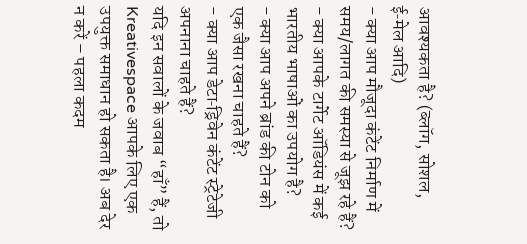आवश्यकता है? (ब्लॉग, सोशल, ई‑मेल आदि)
- क्या आप मौजूदा कंटेंट निर्माण में समय/लागत की समस्या से जूझ रहे हैं?
- क्या आपके टार्गेट ऑडियंस में कई भारतीय भाषाओं का उपयोग है?
- क्या आप अपने ब्रांड की टोन को एक जैसा रखना चाहते हैं?
- क्या आप डेटा‑ड्रिवेन कंटेंट स्ट्रेटेजी अपनाना चाहते हैं?
यदि इन सवालों के जवाब “हाँ” हैं, तो Kreativespace आपके लिए एक उपयुक्त समाधान हो सकता है। अब देर न करें – पहला कदम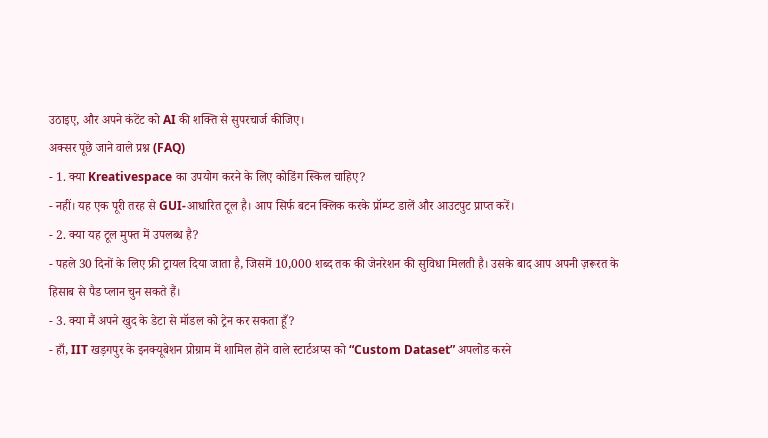उठाइए, और अपने कंटेंट को AI की शक्ति से सुपरचार्ज कीजिए।
अक्सर पूछे जाने वाले प्रश्न (FAQ)
- 1. क्या Kreativespace का उपयोग करने के लिए कोडिंग स्किल चाहिए?
- नहीं। यह एक पूरी तरह से GUI‑आधारित टूल है। आप सिर्फ बटन क्लिक करके प्रॉम्प्ट डालें और आउटपुट प्राप्त करें।
- 2. क्या यह टूल मुफ्त में उपलब्ध है?
- पहले 30 दिनों के लिए फ्री ट्रायल दिया जाता है, जिसमें 10,000 शब्द तक की जेनरेशन की सुविधा मिलती है। उसके बाद आप अपनी ज़रूरत के हिसाब से पैड प्लान चुन सकते हैं।
- 3. क्या मैं अपने खुद के डेटा से मॉडल को ट्रेन कर सकता हूँ?
- हाँ, IIT खड़गपुर के इनक्यूबेशन प्रोग्राम में शामिल होने वाले स्टार्टअप्स को “Custom Dataset” अपलोड करने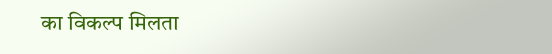का विकल्प मिलता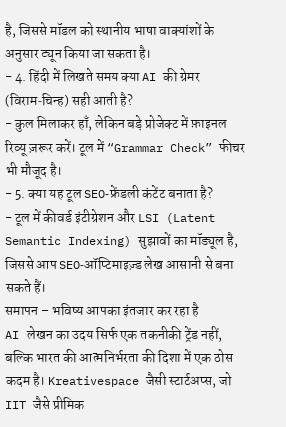है, जिससे मॉडल को स्थानीय भाषा वाक्यांशों के अनुसार ट्यून किया जा सकता है।
- 4. हिंदी में लिखते समय क्या AI की ग्रेमर (विराम‑चिन्ह) सही आती है?
- कुल मिलाकर हाँ, लेकिन बड़े प्रोजेक्ट में फ़ाइनल रिव्यू ज़रूर करें। टूल में “Grammar Check” फीचर भी मौजूद है।
- 5. क्या यह टूल SEO‑फ्रेंडली कंटेंट बनाता है?
- टूल में कीवर्ड इंटीग्रेशन और LSI (Latent Semantic Indexing) सुझावों का मॉड्यूल है, जिससे आप SEO‑ऑप्टिमाइज़्ड लेख आसानी से बना सकते हैं।
समापन – भविष्य आपका इंतजार कर रहा है
AI लेखन का उदय सिर्फ एक तकनीकी ट्रेंड नहीं, बल्कि भारत की आत्मनिर्भरता की दिशा में एक ठोस कदम है। Kreativespace जैसी स्टार्टअप्स, जो IIT जैसे प्रीमिक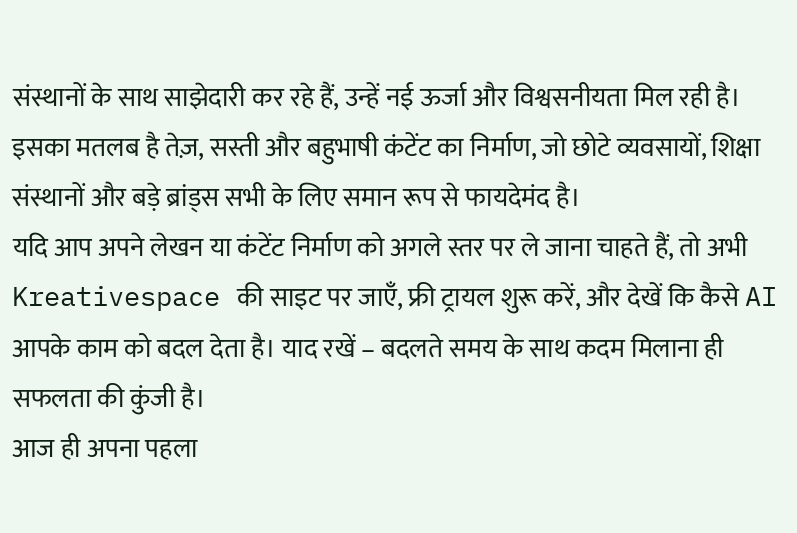संस्थानों के साथ साझेदारी कर रहे हैं, उन्हें नई ऊर्जा और विश्वसनीयता मिल रही है। इसका मतलब है तेज़, सस्ती और बहुभाषी कंटेंट का निर्माण, जो छोटे व्यवसायों, शिक्षा संस्थानों और बड़े ब्रांड्स सभी के लिए समान रूप से फायदेमंद है।
यदि आप अपने लेखन या कंटेंट निर्माण को अगले स्तर पर ले जाना चाहते हैं, तो अभी Kreativespace की साइट पर जाएँ, फ्री ट्रायल शुरू करें, और देखें कि कैसे AI आपके काम को बदल देता है। याद रखें – बदलते समय के साथ कदम मिलाना ही सफलता की कुंजी है।
आज ही अपना पहला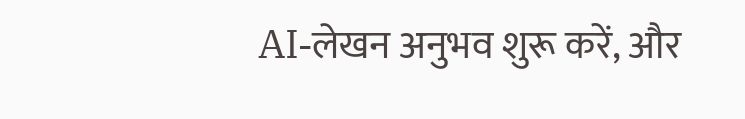AI‑लेखन अनुभव शुरू करें, और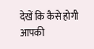देखें कि कैसे होगी आपकी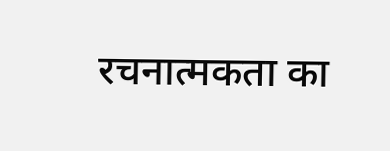रचनात्मकता का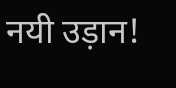नयी उड़ान!